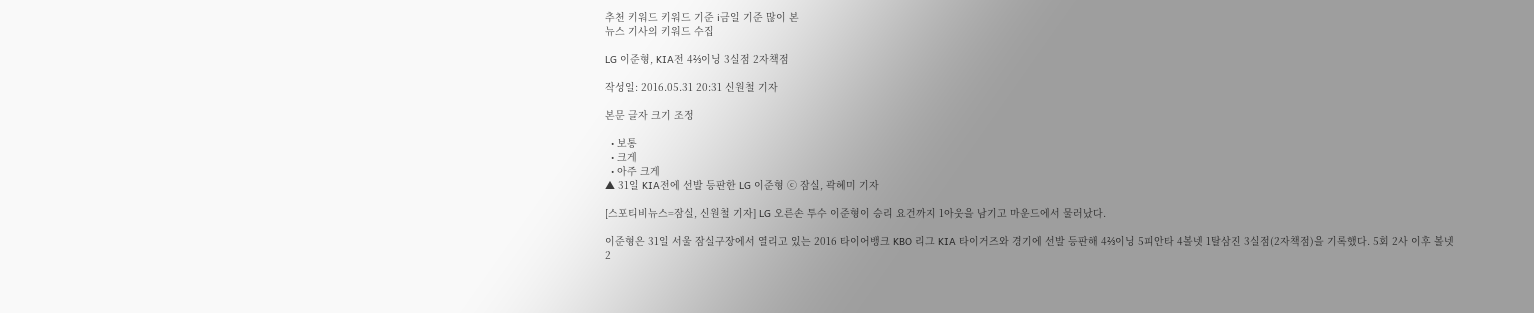추천 키워드 키워드 기준 i금일 기준 많이 본
뉴스 기사의 키워드 수집

LG 이준형, KIA전 4⅔이닝 3실점 2자책점

작성일: 2016.05.31 20:31 신원철 기자

본문 글자 크기 조정

  • 보통
  • 크게
  • 아주 크게
▲ 31일 KIA전에 선발 등판한 LG 이준형 ⓒ 잠실, 곽혜미 기자

[스포티비뉴스=잠실, 신원철 기자] LG 오른손 투수 이준형이 승리 요건까지 1아웃을 남기고 마운드에서 물러났다.

이준형은 31일 서울 잠실구장에서 열리고 있는 2016 타이어뱅크 KBO 리그 KIA 타이거즈와 경기에 선발 등판해 4⅔이닝 5피안타 4볼넷 1탈삼진 3실점(2자책점)을 기록했다. 5회 2사 이후 볼넷 2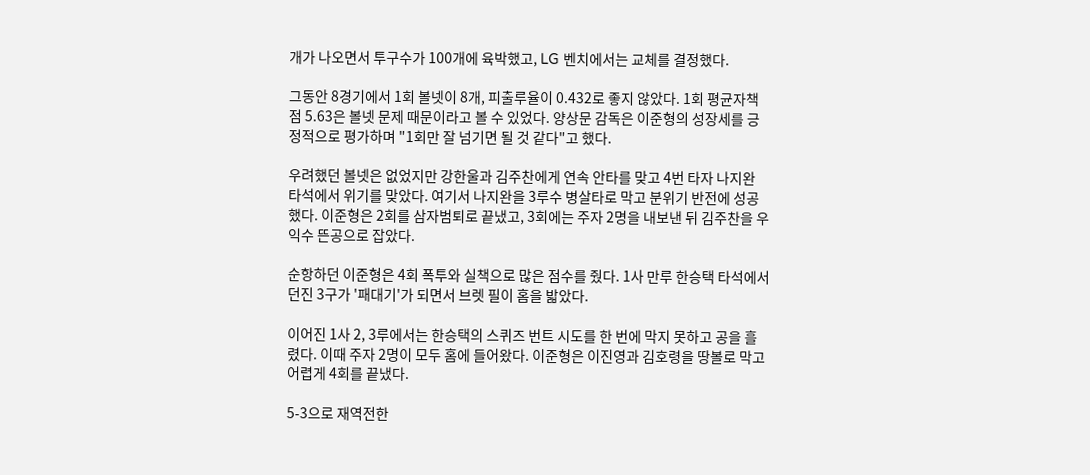개가 나오면서 투구수가 100개에 육박했고, LG 벤치에서는 교체를 결정했다.

그동안 8경기에서 1회 볼넷이 8개, 피출루율이 0.432로 좋지 않았다. 1회 평균자책점 5.63은 볼넷 문제 때문이라고 볼 수 있었다. 양상문 감독은 이준형의 성장세를 긍정적으로 평가하며 "1회만 잘 넘기면 될 것 같다"고 했다.

우려했던 볼넷은 없었지만 강한울과 김주찬에게 연속 안타를 맞고 4번 타자 나지완 타석에서 위기를 맞았다. 여기서 나지완을 3루수 병살타로 막고 분위기 반전에 성공했다. 이준형은 2회를 삼자범퇴로 끝냈고, 3회에는 주자 2명을 내보낸 뒤 김주찬을 우익수 뜬공으로 잡았다.

순항하던 이준형은 4회 폭투와 실책으로 많은 점수를 줬다. 1사 만루 한승택 타석에서 던진 3구가 '패대기'가 되면서 브렛 필이 홈을 밟았다.

이어진 1사 2, 3루에서는 한승택의 스퀴즈 번트 시도를 한 번에 막지 못하고 공을 흘렸다. 이때 주자 2명이 모두 홈에 들어왔다. 이준형은 이진영과 김호령을 땅볼로 막고 어렵게 4회를 끝냈다.

5-3으로 재역전한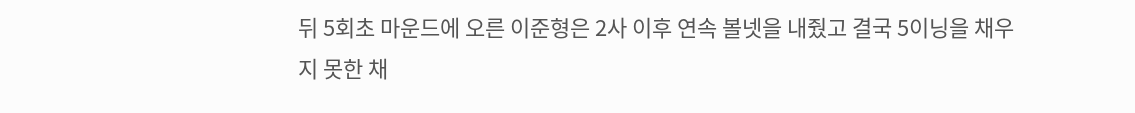뒤 5회초 마운드에 오른 이준형은 2사 이후 연속 볼넷을 내줬고 결국 5이닝을 채우지 못한 채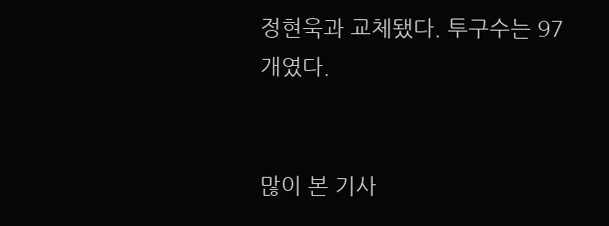정현욱과 교체됐다. 투구수는 97개였다.


많이 본 기사